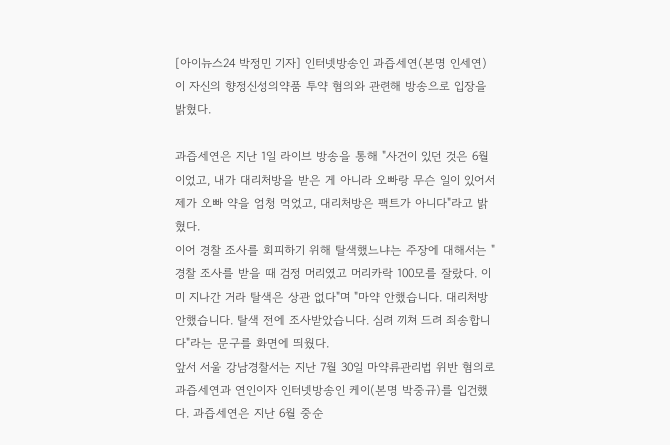[아이뉴스24 박정민 기자] 인터넷방송인 과즙세연(본명 인세연)이 자신의 향정신성의약품 투약 혐의와 관련해 방송으로 입장을 밝혔다.

과즙세연은 지난 1일 라이브 방송을 통해 "사건이 있던 것은 6월이었고, 내가 대리처방을 받은 게 아니라 오빠랑 무슨 일이 있어서 제가 오빠 약을 엄청 먹었고, 대리처방은 팩트가 아니다"라고 밝혔다.
이어 경찰 조사를 회피하기 위해 탈색했느냐는 주장에 대해서는 "경찰 조사를 받을 때 검정 머리였고 머리카락 100모를 잘랐다. 이미 지나간 거라 탈색은 상관 없다"며 "마약 안했습니다. 대리처방 안했습니다. 탈색 전에 조사받았습니다. 심려 끼쳐 드려 죄송합니다"라는 문구를 화면에 띄웠다.
앞서 서울 강남경찰서는 지난 7월 30일 마약류관리법 위반 혐의로 과즙세연과 연인이자 인터넷방송인 케이(본명 박중규)를 입건했다. 과즙세연은 지난 6월 중순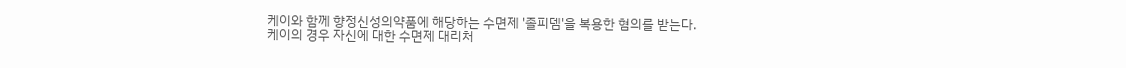케이와 함께 향정신성의약품에 해당하는 수면제 '졸피뎀'을 복용한 혐의를 받는다.
케이의 경우 자신에 대한 수면제 대리처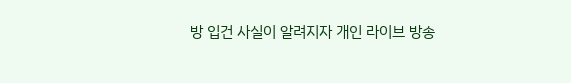방 입건 사실이 알려지자 개인 라이브 방송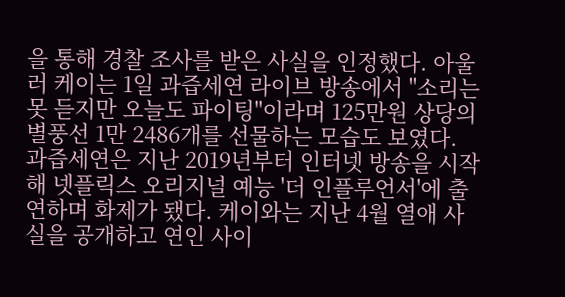을 통해 경찰 조사를 받은 사실을 인정했다. 아울러 케이는 1일 과즙세연 라이브 방송에서 "소리는 못 듣지만 오늘도 파이팅"이라며 125만원 상당의 별풍선 1만 2486개를 선물하는 모습도 보였다.
과즙세연은 지난 2019년부터 인터넷 방송을 시작해 넷플릭스 오리지널 예능 '더 인플루언서'에 출연하며 화제가 됐다. 케이와는 지난 4월 열애 사실을 공개하고 연인 사이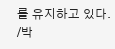를 유지하고 있다.
/박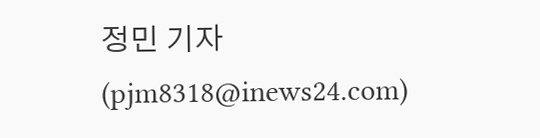정민 기자(pjm8318@inews24.com)